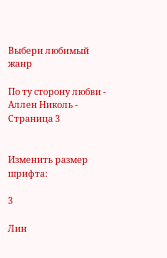Выбери любимый жанр

По ту сторону любви - Аллен Николь - Страница 3


Изменить размер шрифта:

3

Лин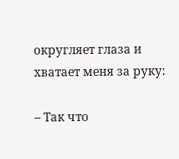округляет глаза и хватает меня за руку:

– Так что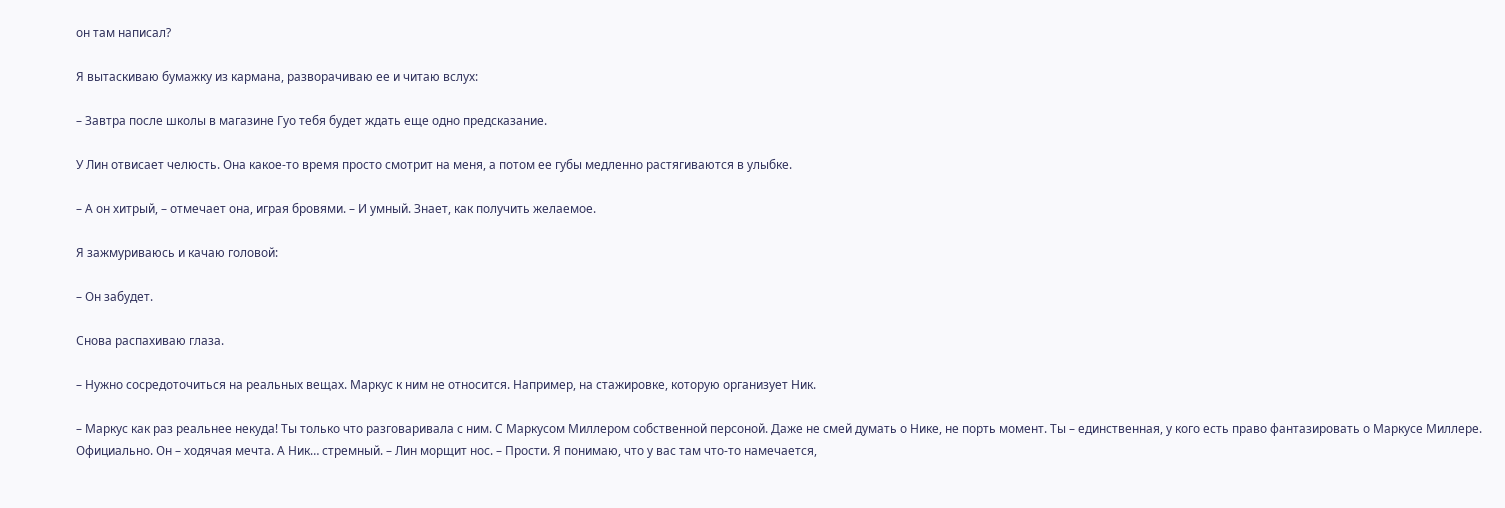он там написал?

Я вытаскиваю бумажку из кармана, разворачиваю ее и читаю вслух:

– Завтра после школы в магазине Гуо тебя будет ждать еще одно предсказание.

У Лин отвисает челюсть. Она какое-то время просто смотрит на меня, а потом ее губы медленно растягиваются в улыбке.

– А он хитрый, – отмечает она, играя бровями. – И умный. Знает, как получить желаемое.

Я зажмуриваюсь и качаю головой:

– Он забудет.

Снова распахиваю глаза.

– Нужно сосредоточиться на реальных вещах. Маркус к ним не относится. Например, на стажировке, которую организует Ник.

– Маркус как раз реальнее некуда! Ты только что разговаривала с ним. С Маркусом Миллером собственной персоной. Даже не смей думать о Нике, не порть момент. Ты – единственная, у кого есть право фантазировать о Маркусе Миллере. Официально. Он – ходячая мечта. А Ник… стремный. – Лин морщит нос. – Прости. Я понимаю, что у вас там что-то намечается,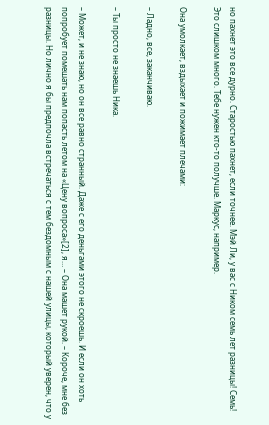но пахнет это все дурно. Старостью пахнет, если точнее. Мэй Ли, у вас с Ником семь лет разницы! Семь! Это слишком много. Тебе нужен кто-то получше. Маркус, например.

Она умолкает, вздыхает и пожимает плечами:

– Ладно, все, заканчиваю.

– Ты просто не знаешь Ника.

– Может, и не знаю, но он все равно странный. Даже с его деньгами этого не скроешь. И если он хоть попробует помешать нам попасть летом на «Цену вопроса»[2], я… – Она машет рукой. – Короче, мне без разницы. Но лично я бы предпочла встречаться с тем бездомным с нашей улицы, который уверен, что у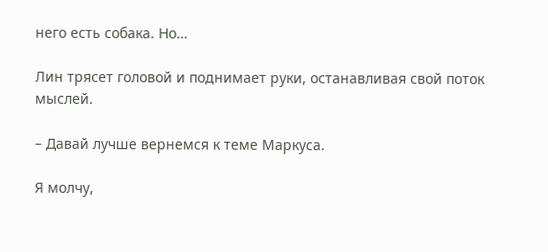него есть собака. Но…

Лин трясет головой и поднимает руки, останавливая свой поток мыслей.

– Давай лучше вернемся к теме Маркуса.

Я молчу,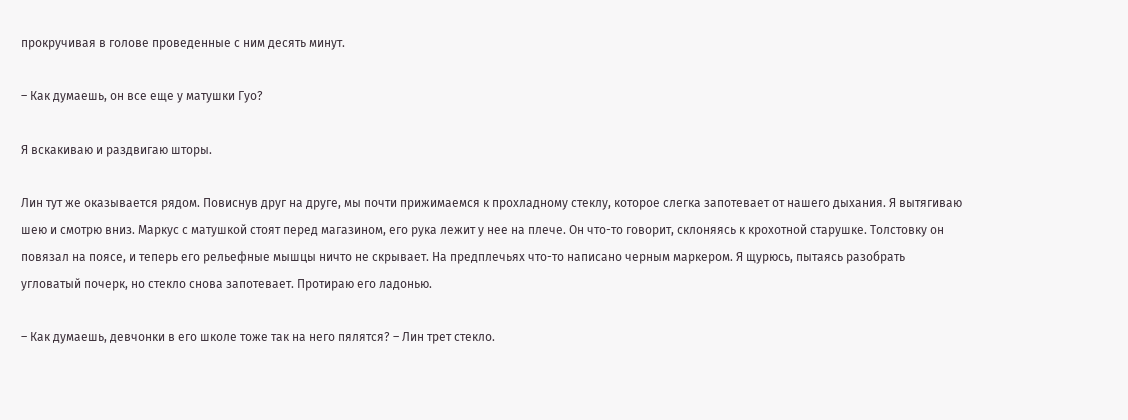прокручивая в голове проведенные с ним десять минут.

– Как думаешь, он все еще у матушки Гуо?

Я вскакиваю и раздвигаю шторы.

Лин тут же оказывается рядом. Повиснув друг на друге, мы почти прижимаемся к прохладному стеклу, которое слегка запотевает от нашего дыхания. Я вытягиваю шею и смотрю вниз. Маркус с матушкой стоят перед магазином, его рука лежит у нее на плече. Он что-то говорит, склоняясь к крохотной старушке. Толстовку он повязал на поясе, и теперь его рельефные мышцы ничто не скрывает. На предплечьях что-то написано черным маркером. Я щурюсь, пытаясь разобрать угловатый почерк, но стекло снова запотевает. Протираю его ладонью.

– Как думаешь, девчонки в его школе тоже так на него пялятся? – Лин трет стекло.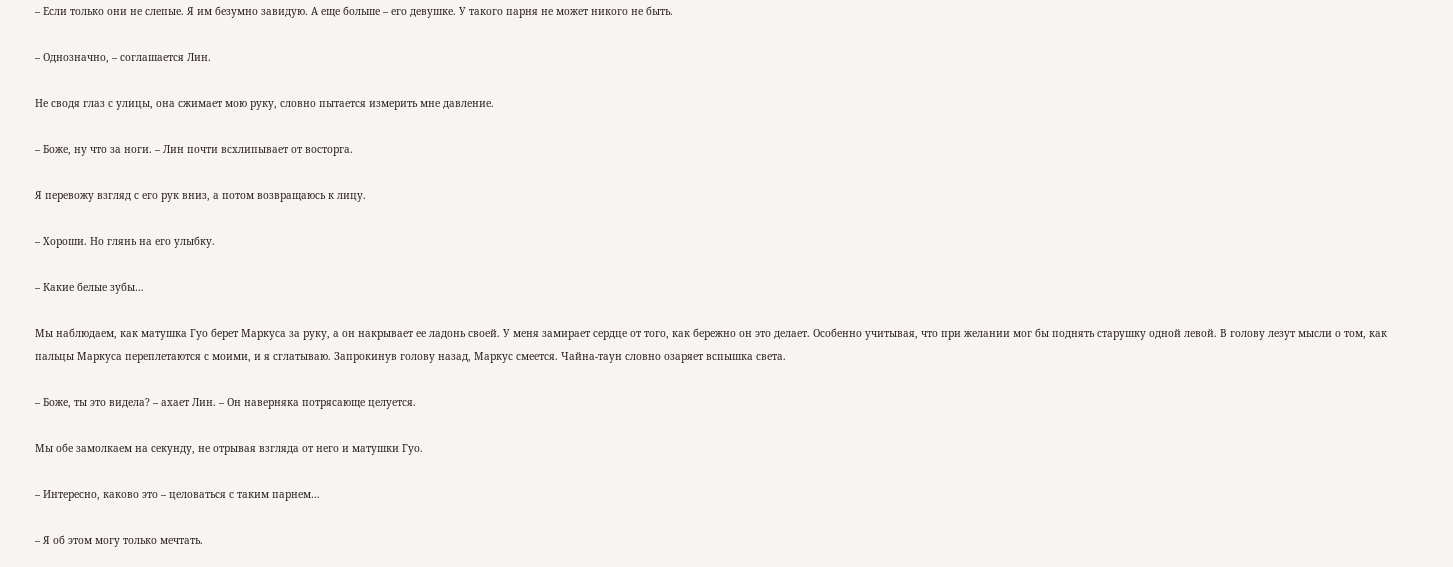– Если только они не слепые. Я им безумно завидую. А еще больше – его девушке. У такого парня не может никого не быть.

– Однозначно, – соглашается Лин.

Не сводя глаз с улицы, она сжимает мою руку, словно пытается измерить мне давление.

– Боже, ну что за ноги. – Лин почти всхлипывает от восторга.

Я перевожу взгляд с его рук вниз, а потом возвращаюсь к лицу.

– Хороши. Но глянь на его улыбку.

– Какие белые зубы…

Мы наблюдаем, как матушка Гуо берет Маркуса за руку, а он накрывает ее ладонь своей. У меня замирает сердце от того, как бережно он это делает. Особенно учитывая, что при желании мог бы поднять старушку одной левой. В голову лезут мысли о том, как пальцы Маркуса переплетаются с моими, и я сглатываю. Запрокинув голову назад, Маркус смеется. Чайна-таун словно озаряет вспышка света.

– Боже, ты это видела? – ахает Лин. – Он наверняка потрясающе целуется.

Мы обе замолкаем на секунду, не отрывая взгляда от него и матушки Гуо.

– Интересно, каково это – целоваться с таким парнем…

– Я об этом могу только мечтать.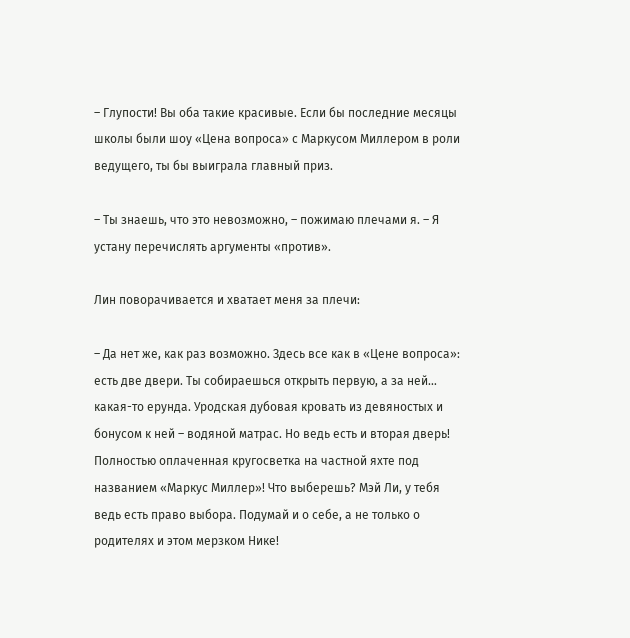– Глупости! Вы оба такие красивые. Если бы последние месяцы школы были шоу «Цена вопроса» с Маркусом Миллером в роли ведущего, ты бы выиграла главный приз.

– Ты знаешь, что это невозможно, – пожимаю плечами я. – Я устану перечислять аргументы «против».

Лин поворачивается и хватает меня за плечи:

– Да нет же, как раз возможно. Здесь все как в «Цене вопроса»: есть две двери. Ты собираешься открыть первую, а за ней… какая-то ерунда. Уродская дубовая кровать из девяностых и бонусом к ней – водяной матрас. Но ведь есть и вторая дверь! Полностью оплаченная кругосветка на частной яхте под названием «Маркус Миллер»! Что выберешь? Мэй Ли, у тебя ведь есть право выбора. Подумай и о себе, а не только о родителях и этом мерзком Нике!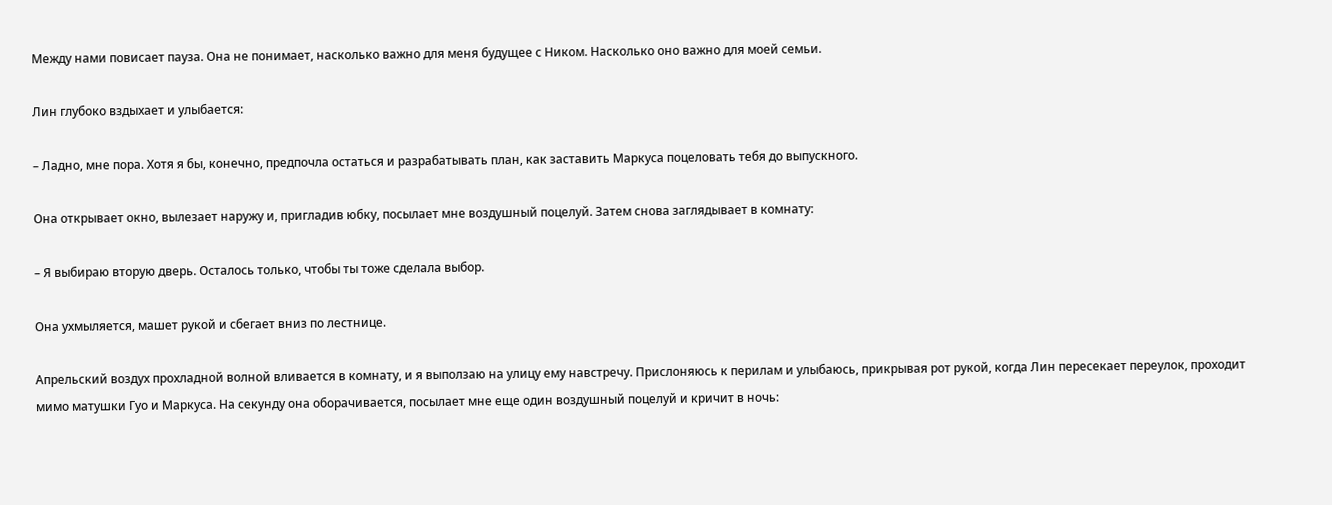Между нами повисает пауза. Она не понимает, насколько важно для меня будущее с Ником. Насколько оно важно для моей семьи.

Лин глубоко вздыхает и улыбается:

– Ладно, мне пора. Хотя я бы, конечно, предпочла остаться и разрабатывать план, как заставить Маркуса поцеловать тебя до выпускного.

Она открывает окно, вылезает наружу и, пригладив юбку, посылает мне воздушный поцелуй. Затем снова заглядывает в комнату:

– Я выбираю вторую дверь. Осталось только, чтобы ты тоже сделала выбор.

Она ухмыляется, машет рукой и сбегает вниз по лестнице.

Апрельский воздух прохладной волной вливается в комнату, и я выползаю на улицу ему навстречу. Прислоняюсь к перилам и улыбаюсь, прикрывая рот рукой, когда Лин пересекает переулок, проходит мимо матушки Гуо и Маркуса. На секунду она оборачивается, посылает мне еще один воздушный поцелуй и кричит в ночь: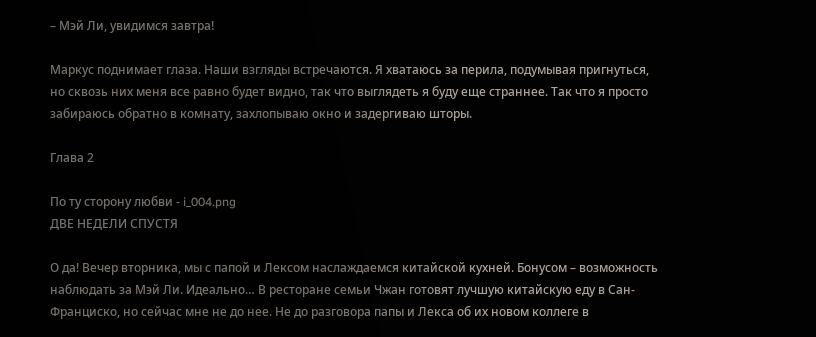– Мэй Ли, увидимся завтра!

Маркус поднимает глаза. Наши взгляды встречаются. Я хватаюсь за перила, подумывая пригнуться, но сквозь них меня все равно будет видно, так что выглядеть я буду еще страннее. Так что я просто забираюсь обратно в комнату, захлопываю окно и задергиваю шторы.

Глава 2

По ту сторону любви - i_004.png
ДВЕ НЕДЕЛИ СПУСТЯ

О да! Вечер вторника, мы с папой и Лексом наслаждаемся китайской кухней. Бонусом – возможность наблюдать за Мэй Ли. Идеально… В ресторане семьи Чжан готовят лучшую китайскую еду в Сан-Франциско, но сейчас мне не до нее. Не до разговора папы и Лекса об их новом коллеге в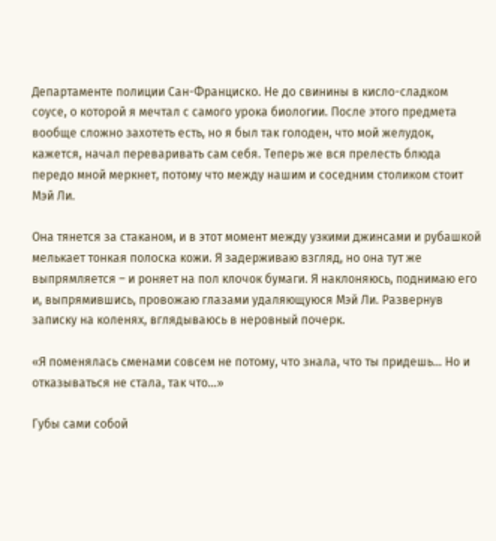Департаменте полиции Сан-Франциско. Не до свинины в кисло-сладком соусе, о которой я мечтал с самого урока биологии. После этого предмета вообще сложно захотеть есть, но я был так голоден, что мой желудок, кажется, начал переваривать сам себя. Теперь же вся прелесть блюда передо мной меркнет, потому что между нашим и соседним столиком стоит Мэй Ли.

Она тянется за стаканом, и в этот момент между узкими джинсами и рубашкой мелькает тонкая полоска кожи. Я задерживаю взгляд, но она тут же выпрямляется – и роняет на пол клочок бумаги. Я наклоняюсь, поднимаю его и, выпрямившись, провожаю глазами удаляющуюся Мэй Ли. Развернув записку на коленях, вглядываюсь в неровный почерк.

«Я поменялась сменами совсем не потому, что знала, что ты придешь… Но и отказываться не стала, так что…»

Губы сами собой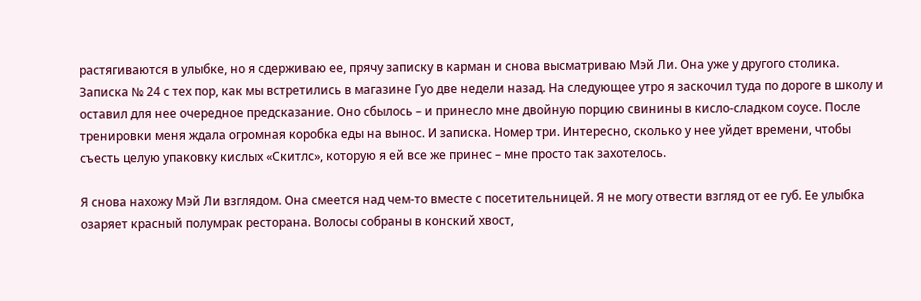растягиваются в улыбке, но я сдерживаю ее, прячу записку в карман и снова высматриваю Мэй Ли. Она уже у другого столика. Записка № 24 с тех пор, как мы встретились в магазине Гуо две недели назад. На следующее утро я заскочил туда по дороге в школу и оставил для нее очередное предсказание. Оно сбылось – и принесло мне двойную порцию свинины в кисло-сладком соусе. После тренировки меня ждала огромная коробка еды на вынос. И записка. Номер три. Интересно, сколько у нее уйдет времени, чтобы съесть целую упаковку кислых «Скитлс», которую я ей все же принес – мне просто так захотелось.

Я снова нахожу Мэй Ли взглядом. Она смеется над чем-то вместе с посетительницей. Я не могу отвести взгляд от ее губ. Ее улыбка озаряет красный полумрак ресторана. Волосы собраны в конский хвост,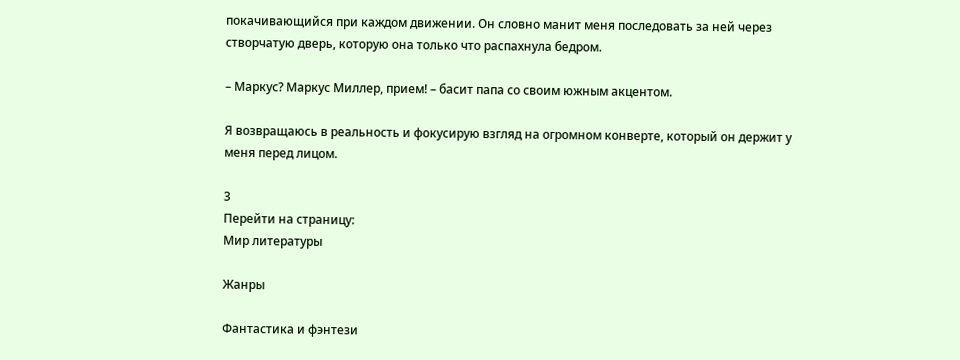покачивающийся при каждом движении. Он словно манит меня последовать за ней через створчатую дверь, которую она только что распахнула бедром.

– Маркус? Маркус Миллер, прием! – басит папа со своим южным акцентом.

Я возвращаюсь в реальность и фокусирую взгляд на огромном конверте, который он держит у меня перед лицом.

3
Перейти на страницу:
Мир литературы

Жанры

Фантастика и фэнтези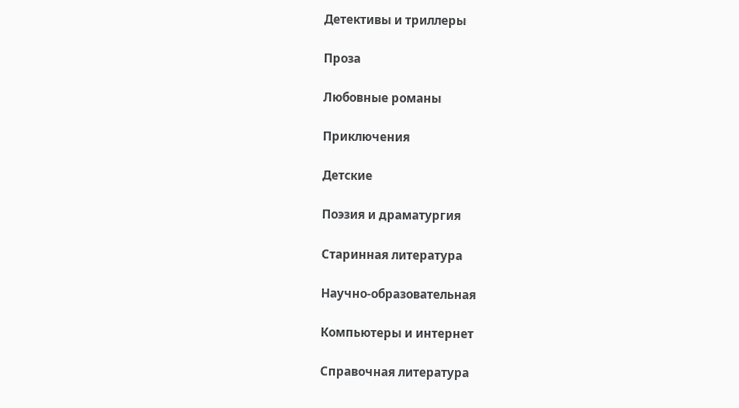Детективы и триллеры

Проза

Любовные романы

Приключения

Детские

Поэзия и драматургия

Старинная литература

Научно-образовательная

Компьютеры и интернет

Справочная литература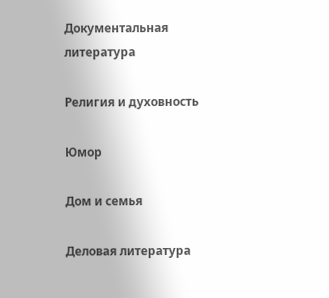Документальная литература

Религия и духовность

Юмор

Дом и семья

Деловая литература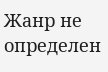Жанр не определен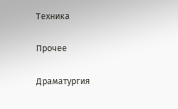Техника

Прочее

Драматургия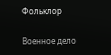Фольклор

Военное дело